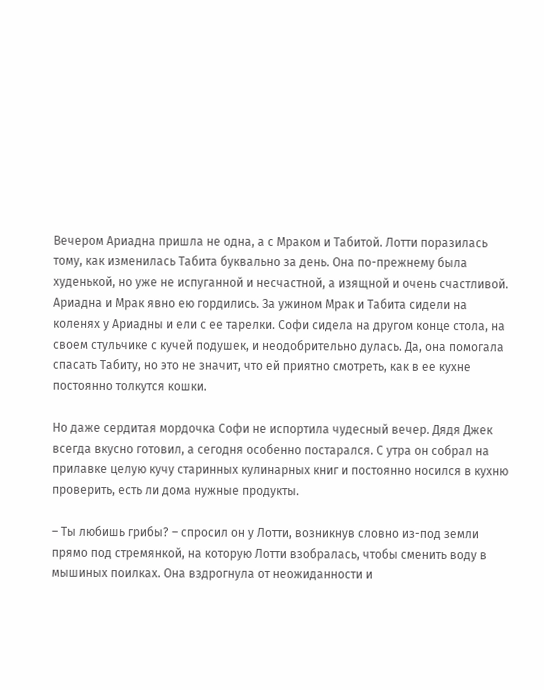Вечером Ариадна пришла не одна, а с Мраком и Табитой. Лотти поразилась тому, как изменилась Табита буквально за день. Она по-прежнему была худенькой, но уже не испуганной и несчастной, а изящной и очень счастливой. Ариадна и Мрак явно ею гордились. За ужином Мрак и Табита сидели на коленях у Ариадны и ели с ее тарелки. Софи сидела на другом конце стола, на своем стульчике с кучей подушек, и неодобрительно дулась. Да, она помогала спасать Табиту, но это не значит, что ей приятно смотреть, как в ее кухне постоянно толкутся кошки.

Но даже сердитая мордочка Софи не испортила чудесный вечер. Дядя Джек всегда вкусно готовил, а сегодня особенно постарался. С утра он собрал на прилавке целую кучу старинных кулинарных книг и постоянно носился в кухню проверить, есть ли дома нужные продукты.

– Ты любишь грибы? – спросил он у Лотти, возникнув словно из-под земли прямо под стремянкой, на которую Лотти взобралась, чтобы сменить воду в мышиных поилках. Она вздрогнула от неожиданности и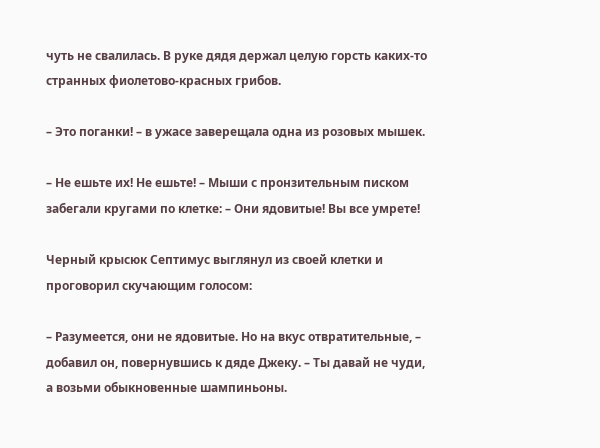чуть не свалилась. В руке дядя держал целую горсть каких-то странных фиолетово-красных грибов.

– Это поганки! – в ужасе заверещала одна из розовых мышек.

– Не ешьте их! Не ешьте! – Мыши с пронзительным писком забегали кругами по клетке: – Они ядовитые! Вы все умрете!

Черный крысюк Септимус выглянул из своей клетки и проговорил скучающим голосом:

– Разумеется, они не ядовитые. Но на вкус отвратительные, – добавил он, повернувшись к дяде Джеку. – Ты давай не чуди, а возьми обыкновенные шампиньоны.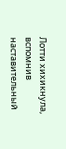Лотти хихикнула, вспомнив наставительный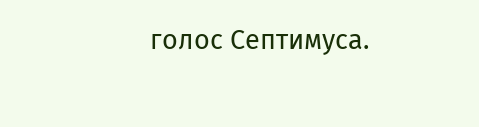голос Септимуса.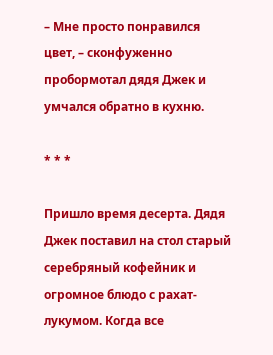– Мне просто понравился цвет, – сконфуженно пробормотал дядя Джек и умчался обратно в кухню.

* * *

Пришло время десерта. Дядя Джек поставил на стол старый серебряный кофейник и огромное блюдо с рахат-лукумом. Когда все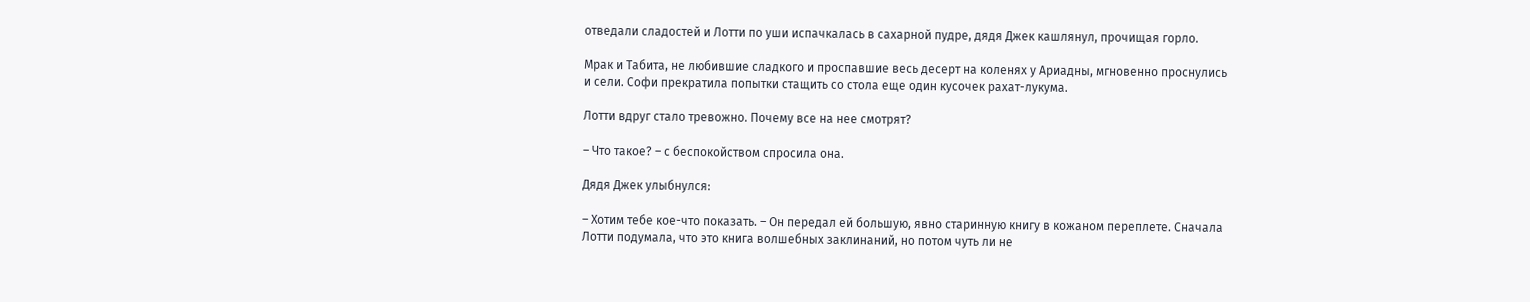отведали сладостей и Лотти по уши испачкалась в сахарной пудре, дядя Джек кашлянул, прочищая горло.

Мрак и Табита, не любившие сладкого и проспавшие весь десерт на коленях у Ариадны, мгновенно проснулись и сели. Софи прекратила попытки стащить со стола еще один кусочек рахат-лукума.

Лотти вдруг стало тревожно. Почему все на нее смотрят?

– Что такое? – с беспокойством спросила она.

Дядя Джек улыбнулся:

– Хотим тебе кое-что показать. – Он передал ей большую, явно старинную книгу в кожаном переплете. Сначала Лотти подумала, что это книга волшебных заклинаний, но потом чуть ли не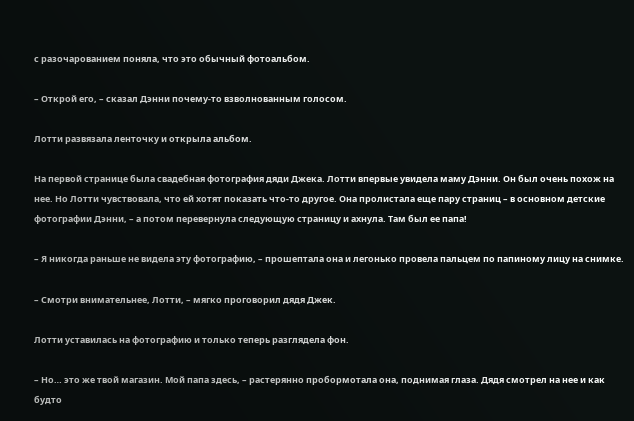с разочарованием поняла, что это обычный фотоальбом.

– Открой его, – сказал Дэнни почему-то взволнованным голосом.

Лотти развязала ленточку и открыла альбом.

На первой странице была свадебная фотография дяди Джека. Лотти впервые увидела маму Дэнни. Он был очень похож на нее. Но Лотти чувствовала, что ей хотят показать что-то другое. Она пролистала еще пару страниц – в основном детские фотографии Дэнни, – а потом перевернула следующую страницу и ахнула. Там был ее папа!

– Я никогда раньше не видела эту фотографию, – прошептала она и легонько провела пальцем по папиному лицу на снимке.

– Смотри внимательнее, Лотти, – мягко проговорил дядя Джек.

Лотти уставилась на фотографию и только теперь разглядела фон.

– Но… это же твой магазин. Мой папа здесь, – растерянно пробормотала она, поднимая глаза. Дядя смотрел на нее и как будто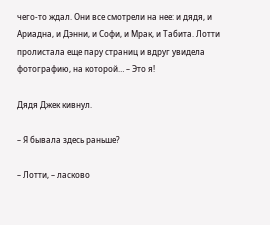чего-то ждал. Они все смотрели на нее: и дядя, и Ариадна, и Дэнни, и Софи, и Мрак, и Табита. Лотти пролистала еще пару страниц и вдруг увидела фотографию, на которой… – Это я!

Дядя Джек кивнул.

– Я бывала здесь раньше?

– Лотти, – ласково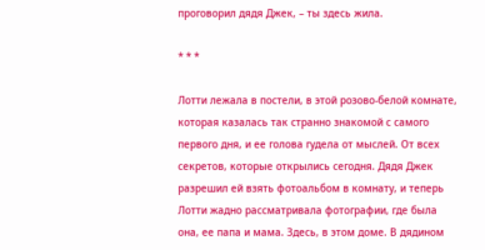проговорил дядя Джек, – ты здесь жила.

* * *

Лотти лежала в постели, в этой розово-белой комнате, которая казалась так странно знакомой с самого первого дня, и ее голова гудела от мыслей. От всех секретов, которые открылись сегодня. Дядя Джек разрешил ей взять фотоальбом в комнату, и теперь Лотти жадно рассматривала фотографии, где была она, ее папа и мама. Здесь, в этом доме. В дядином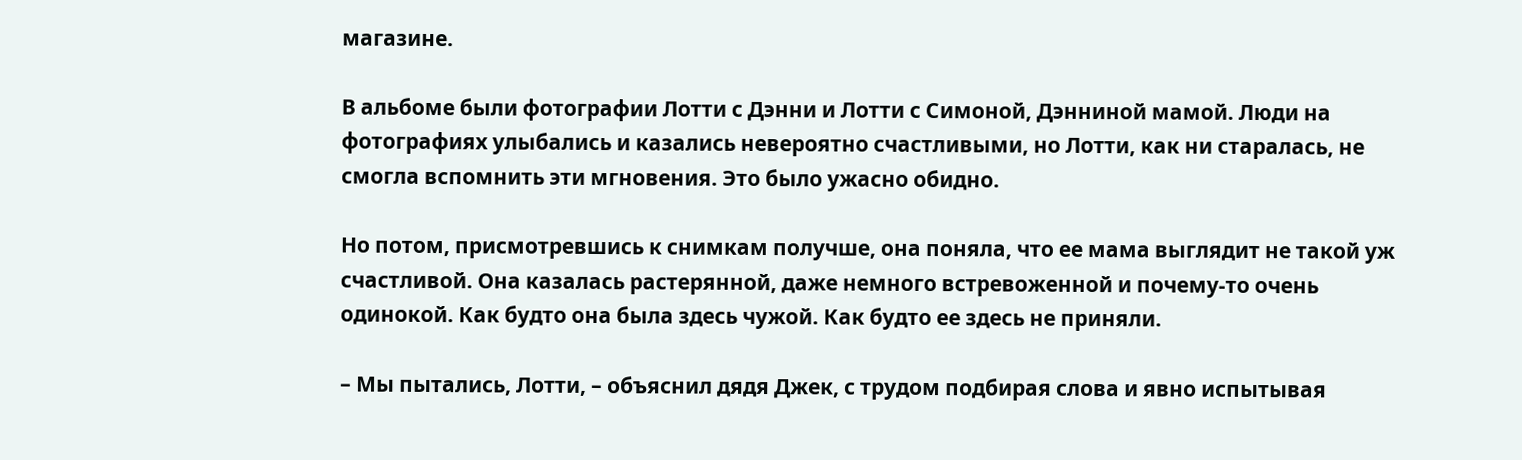магазине.

В альбоме были фотографии Лотти с Дэнни и Лотти с Симоной, Дэнниной мамой. Люди на фотографиях улыбались и казались невероятно счастливыми, но Лотти, как ни старалась, не смогла вспомнить эти мгновения. Это было ужасно обидно.

Но потом, присмотревшись к снимкам получше, она поняла, что ее мама выглядит не такой уж счастливой. Она казалась растерянной, даже немного встревоженной и почему-то очень одинокой. Как будто она была здесь чужой. Как будто ее здесь не приняли.

– Мы пытались, Лотти, – объяснил дядя Джек, с трудом подбирая слова и явно испытывая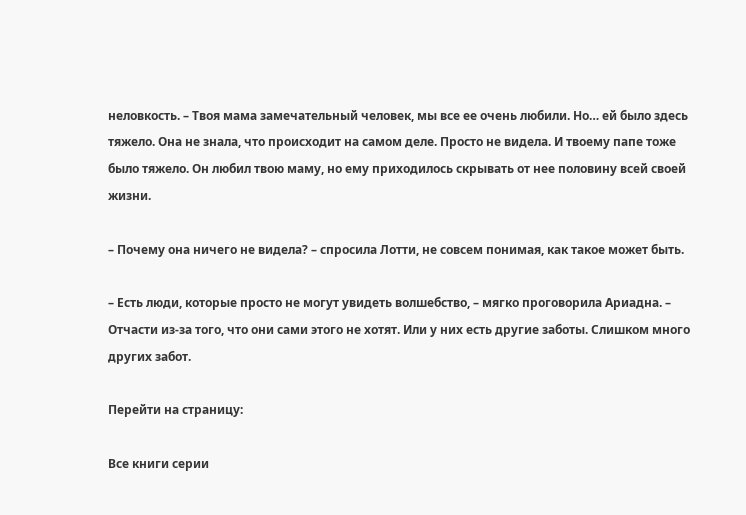неловкость. – Твоя мама замечательный человек, мы все ее очень любили. Но… ей было здесь тяжело. Она не знала, что происходит на самом деле. Просто не видела. И твоему папе тоже было тяжело. Он любил твою маму, но ему приходилось скрывать от нее половину всей своей жизни.

– Почему она ничего не видела? – спросила Лотти, не совсем понимая, как такое может быть.

– Есть люди, которые просто не могут увидеть волшебство, – мягко проговорила Ариадна. – Отчасти из-за того, что они сами этого не хотят. Или у них есть другие заботы. Слишком много других забот.

Перейти на страницу:

Все книги серии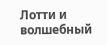Лотти и волшебный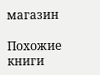магазин

Похожие книги